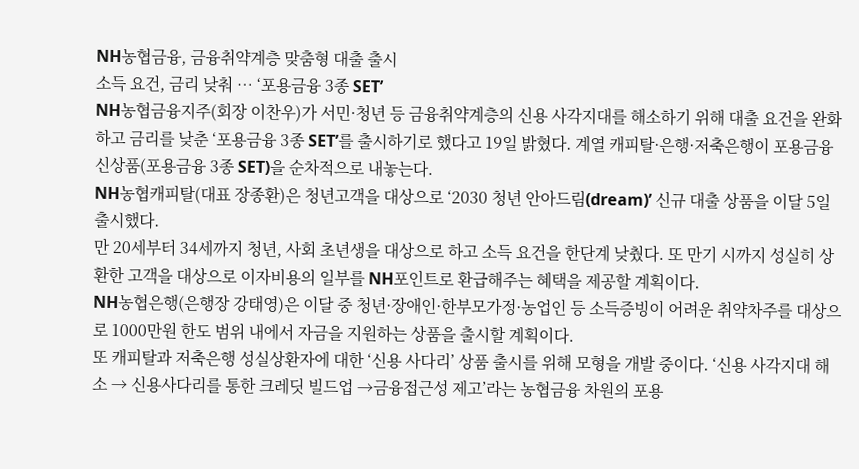NH농협금융, 금융취약계층 맞춤형 대출 출시
소득 요건, 금리 낮춰 … ‘포용금융 3종 SET’
NH농협금융지주(회장 이찬우)가 서민·청년 등 금융취약계층의 신용 사각지대를 해소하기 위해 대출 요건을 완화하고 금리를 낮춘 ‘포용금융 3종 SET’를 출시하기로 했다고 19일 밝혔다. 계열 캐피탈·은행·저축은행이 포용금융 신상품(포용금융 3종 SET)을 순차적으로 내놓는다.
NH농협캐피탈(대표 장종환)은 청년고객을 대상으로 ‘2030 청년 안아드림(dream)’ 신규 대출 상품을 이달 5일 출시했다.
만 20세부터 34세까지 청년, 사회 초년생을 대상으로 하고 소득 요건을 한단계 낮췄다. 또 만기 시까지 성실히 상환한 고객을 대상으로 이자비용의 일부를 NH포인트로 환급해주는 혜택을 제공할 계획이다.
NH농협은행(은행장 강태영)은 이달 중 청년·장애인·한부모가정·농업인 등 소득증빙이 어려운 취약차주를 대상으로 1000만원 한도 범위 내에서 자금을 지원하는 상품을 출시할 계획이다.
또 캐피탈과 저축은행 성실상환자에 대한 ‘신용 사다리’ 상품 출시를 위해 모형을 개발 중이다. ‘신용 사각지대 해소 → 신용사다리를 통한 크레딧 빌드업 →금융접근성 제고’라는 농협금융 차원의 포용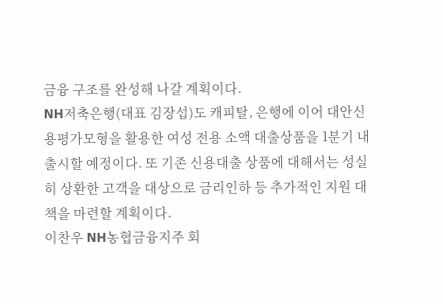금융 구조를 완성해 나갈 계획이다.
NH저축은행(대표 김장섭)도 캐피탈, 은행에 이어 대안신용평가모형을 활용한 여성 전용 소액 대출상품을 1분기 내 출시할 예정이다. 또 기존 신용대출 상품에 대해서는 성실히 상환한 고객을 대상으로 금리인하 등 추가적인 지원 대책을 마련할 계획이다.
이찬우 NH농협금융지주 회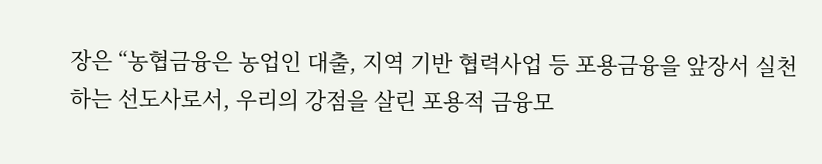장은 “농협금융은 농업인 대출, 지역 기반 협력사업 등 포용금융을 앞장서 실천하는 선도사로서, 우리의 강점을 살린 포용적 금융모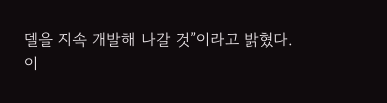델을 지속 개발해 나갈 것”이라고 밝혔다.
이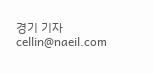경기 기자 cellin@naeil.com